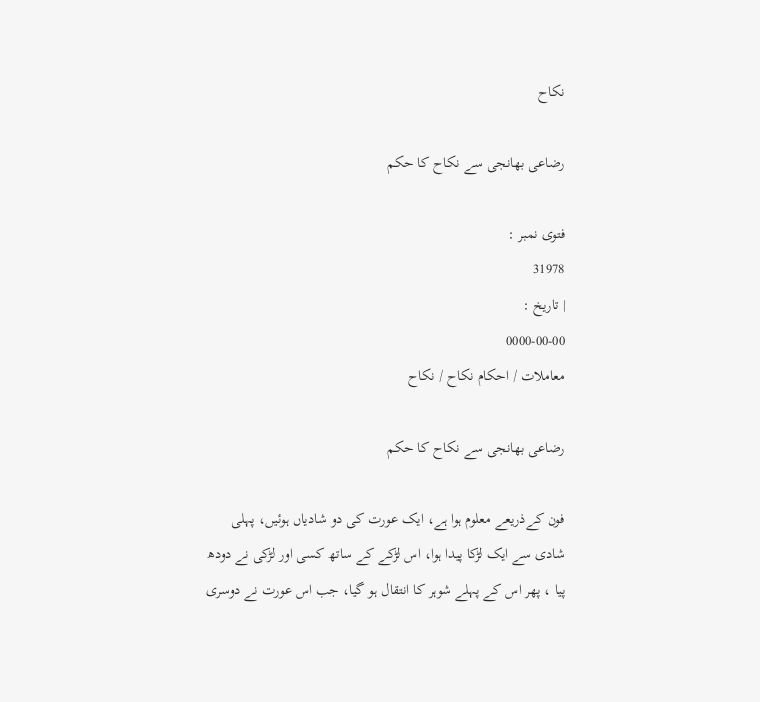نکاح

رضاعی بھانجی سے نکاح کا حکم

فتوی نمبر :
31978
| تاریخ :
0000-00-00
معاملات / احکام نکاح / نکاح

رضاعی بھانجی سے نکاح کا حکم

فون کےذریعے معلوم ہوا ہے، ایک عورت کی دو شادیاں ہوئیں، پہلی شادی سے ایک لڑکا پیدا ہوا، اس لڑکے کے ساتھ کسی اور لڑکی نے دودھ پیا ، پھر اس کے پہلے شوہر کا انتقال ہو گیا، جب اس عورت نے دوسری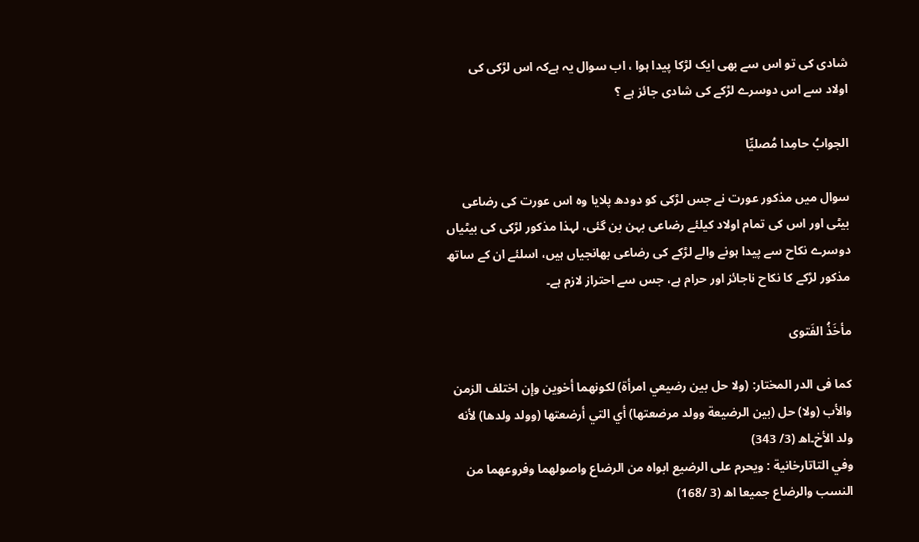شادی کی تو اس سے بھی ایک لڑکا پیدا ہوا ، اب سوال یہ ہےکہ اس لڑکی کی اولاد سے اس دوسرے لڑکے کی شادی جائز ہے ؟

الجوابُ حامِدا مُصلیِّا

سوال میں مذکور عورت نے جس لڑکی کو دودھ پلایا وہ اس عورت کی رضاعی بیٹی اور اس کی تمام اولاد کیلئے رضاعی بہن بن گئی، لہذا مذکور لڑکی کی بیٹیاں دوسرے نکاح سے پیدا ہونے والے لڑکے کی رضاعی بھانجیاں ہیں، اسلئے ان کے ساتھ مذکور لڑکے کا نکاح ناجائز اور حرام ہے، جس سے احتراز لازم ہے۔

مأخَذُ الفَتوی

کما فی الدر المختار: (ولا حل بين رضيعي امرأة) لكونهما أخوين وإن اختلف الزمن والأب (ولا) حل (بين الرضيعة وولد مرضعتها) أي التي أرضعتها (وولد ولدها) لأنه ولد الأخ۔اھ (3/ 343)
وفي التاتارخانية : ویحرم على الرضيع ابواه من الرضاع واصولهما وفروعهما من النسب والرضاع جميعا اھ (3 /168)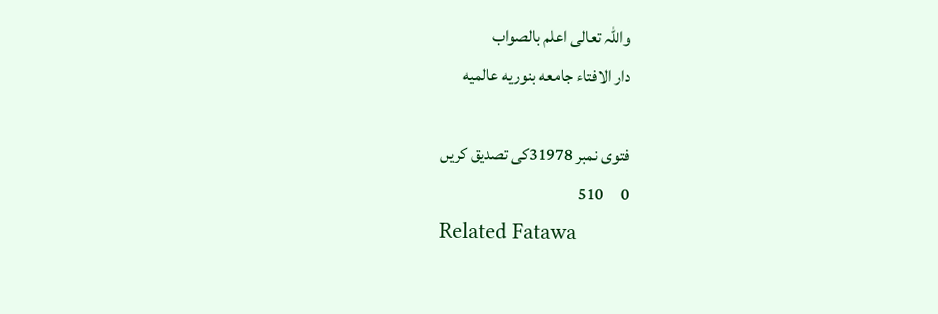واللہ تعالی اعلم بالصواب
دار الافتاء جامعه بنوریه عالمیه

فتوی نمبر 31978کی تصدیق کریں
0     510
Related Fatawa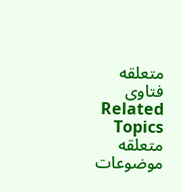متعلقه فتاوی
Related Topics متعلقه موضوعات